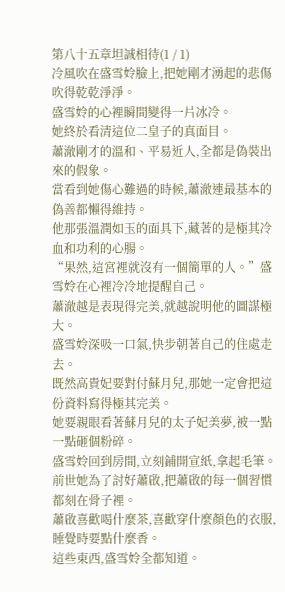第八十五章坦誠相待(1 / 1)
冷風吹在盛雪姈臉上,把她剛才湧起的悲傷吹得乾乾淨淨。
盛雪姈的心裡瞬間變得一片冰冷。
她終於看清這位二皇子的真面目。
蕭澈剛才的溫和、平易近人,全都是偽裝出來的假象。
當看到她傷心難過的時候,蕭澈連最基本的偽善都懶得維持。
他那張溫潤如玉的面具下,藏著的是極其冷血和功利的心腸。
“果然,這宮裡就沒有一個簡單的人。”盛雪姈在心裡冷冷地提醒自己。
蕭澈越是表現得完美,就越說明他的圖謀極大。
盛雪姈深吸一口氣,快步朝著自己的住處走去。
既然高貴妃要對付蘇月兒,那她一定會把這份資料寫得極其完美。
她要親眼看著蘇月兒的太子妃美夢,被一點一點砸個粉碎。
盛雪姈回到房間,立刻鋪開宣紙,拿起毛筆。
前世她為了討好蕭啟,把蕭啟的每一個習慣都刻在骨子裡。
蕭啟喜歡喝什麼茶,喜歡穿什麼顏色的衣服,睡覺時要點什麼香。
這些東西,盛雪姈全都知道。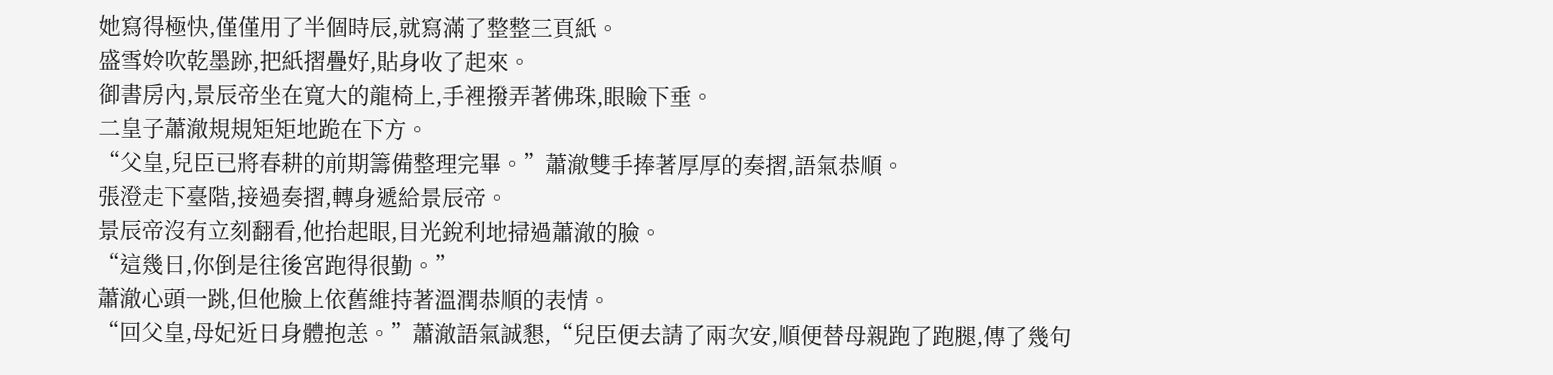她寫得極快,僅僅用了半個時辰,就寫滿了整整三頁紙。
盛雪姈吹乾墨跡,把紙摺疊好,貼身收了起來。
御書房內,景辰帝坐在寬大的龍椅上,手裡撥弄著佛珠,眼瞼下垂。
二皇子蕭澈規規矩矩地跪在下方。
“父皇,兒臣已將春耕的前期籌備整理完畢。”蕭澈雙手捧著厚厚的奏摺,語氣恭順。
張澄走下臺階,接過奏摺,轉身遞給景辰帝。
景辰帝沒有立刻翻看,他抬起眼,目光銳利地掃過蕭澈的臉。
“這幾日,你倒是往後宮跑得很勤。”
蕭澈心頭一跳,但他臉上依舊維持著溫潤恭順的表情。
“回父皇,母妃近日身體抱恙。”蕭澈語氣誠懇,“兒臣便去請了兩次安,順便替母親跑了跑腿,傳了幾句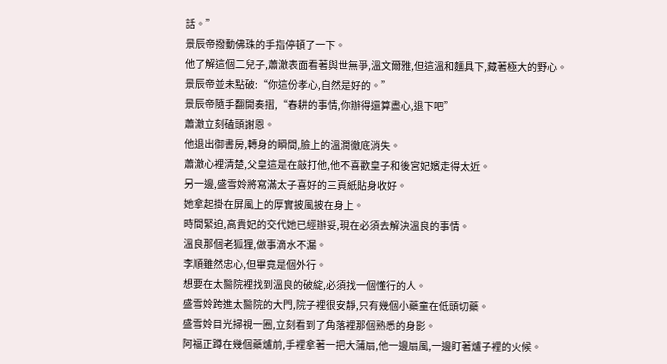話。”
景辰帝撥動佛珠的手指停頓了一下。
他了解這個二兒子,蕭澈表面看著與世無爭,溫文爾雅,但這溫和麵具下,藏著極大的野心。
景辰帝並未點破:“你這份孝心,自然是好的。”
景辰帝隨手翻開奏摺,“春耕的事情,你辦得還算盡心,退下吧”
蕭澈立刻磕頭謝恩。
他退出御書房,轉身的瞬間,臉上的溫潤徹底消失。
蕭澈心裡清楚,父皇這是在敲打他,他不喜歡皇子和後宮妃嬪走得太近。
另一邊,盛雪姈將寫滿太子喜好的三頁紙貼身收好。
她拿起掛在屏風上的厚實披風披在身上。
時間緊迫,高貴妃的交代她已經辦妥,現在必須去解決溫良的事情。
溫良那個老狐狸,做事滴水不漏。
李順雖然忠心,但畢竟是個外行。
想要在太醫院裡找到溫良的破綻,必須找一個懂行的人。
盛雪姈跨進太醫院的大門,院子裡很安靜,只有幾個小藥童在低頭切藥。
盛雪姈目光掃視一圈,立刻看到了角落裡那個熟悉的身影。
阿福正蹲在幾個藥爐前,手裡拿著一把大蒲扇,他一邊扇風,一邊盯著爐子裡的火候。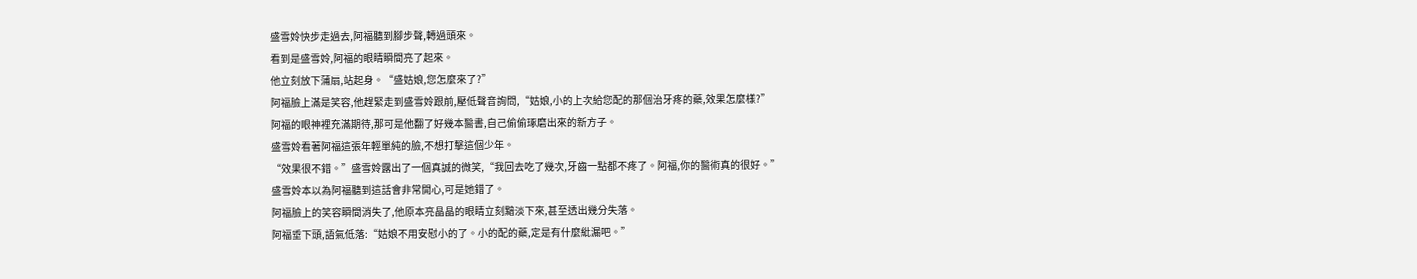盛雪姈快步走過去,阿福聽到腳步聲,轉過頭來。
看到是盛雪姈,阿福的眼睛瞬間亮了起來。
他立刻放下蒲扇,站起身。“盛姑娘,您怎麼來了?”
阿福臉上滿是笑容,他趕緊走到盛雪姈跟前,壓低聲音詢問,“姑娘,小的上次給您配的那個治牙疼的藥,效果怎麼樣?”
阿福的眼神裡充滿期待,那可是他翻了好幾本醫書,自己偷偷琢磨出來的新方子。
盛雪姈看著阿福這張年輕單純的臉,不想打擊這個少年。
“效果很不錯。”盛雪姈露出了一個真誠的微笑,“我回去吃了幾次,牙齒一點都不疼了。阿福,你的醫術真的很好。”
盛雪姈本以為阿福聽到這話會非常開心,可是她錯了。
阿福臉上的笑容瞬間消失了,他原本亮晶晶的眼睛立刻黯淡下來,甚至透出幾分失落。
阿福垂下頭,語氣低落:“姑娘不用安慰小的了。小的配的藥,定是有什麼紕漏吧。”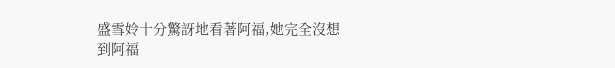盛雪姈十分驚訝地看著阿福,她完全沒想到阿福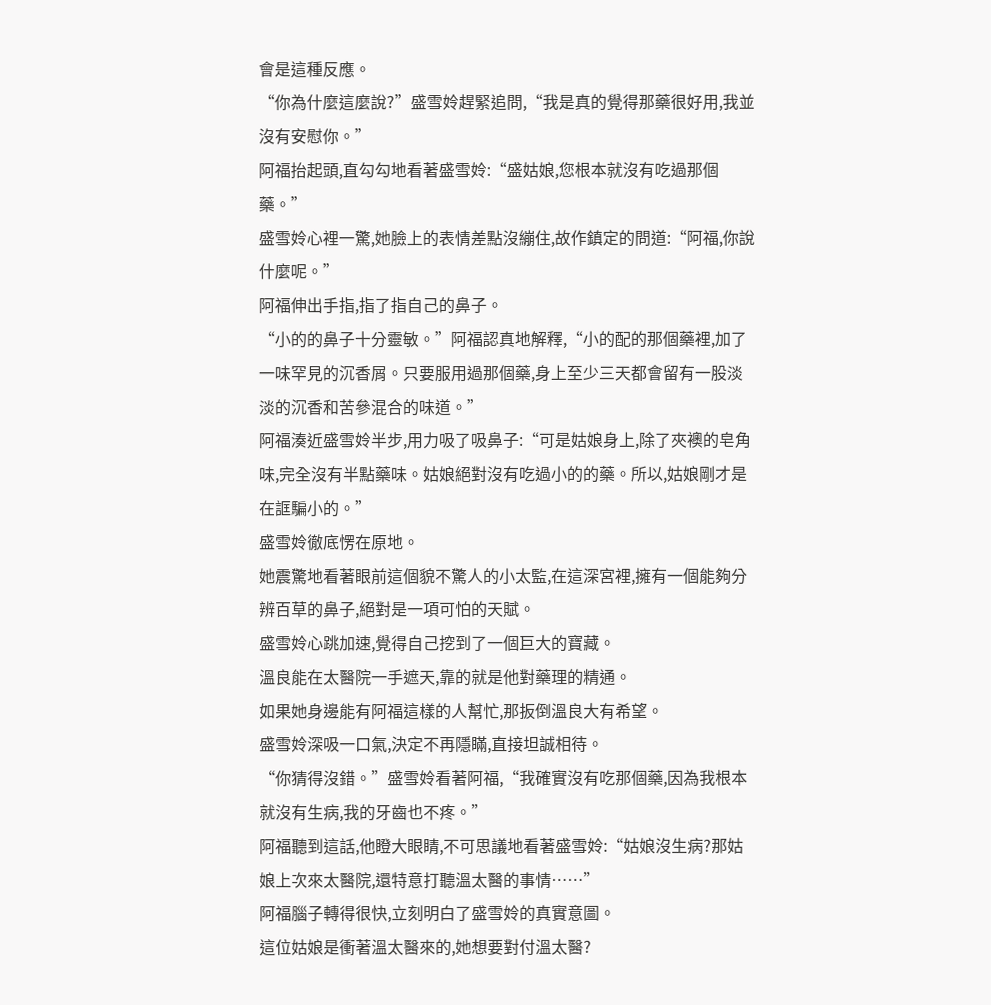會是這種反應。
“你為什麼這麼說?”盛雪姈趕緊追問,“我是真的覺得那藥很好用,我並沒有安慰你。”
阿福抬起頭,直勾勾地看著盛雪姈:“盛姑娘,您根本就沒有吃過那個藥。”
盛雪姈心裡一驚,她臉上的表情差點沒繃住,故作鎮定的問道:“阿福,你說什麼呢。”
阿福伸出手指,指了指自己的鼻子。
“小的的鼻子十分靈敏。”阿福認真地解釋,“小的配的那個藥裡,加了一味罕見的沉香屑。只要服用過那個藥,身上至少三天都會留有一股淡淡的沉香和苦參混合的味道。”
阿福湊近盛雪姈半步,用力吸了吸鼻子:“可是姑娘身上,除了夾襖的皂角味,完全沒有半點藥味。姑娘絕對沒有吃過小的的藥。所以,姑娘剛才是在誆騙小的。”
盛雪姈徹底愣在原地。
她震驚地看著眼前這個貌不驚人的小太監,在這深宮裡,擁有一個能夠分辨百草的鼻子,絕對是一項可怕的天賦。
盛雪姈心跳加速,覺得自己挖到了一個巨大的寶藏。
溫良能在太醫院一手遮天,靠的就是他對藥理的精通。
如果她身邊能有阿福這樣的人幫忙,那扳倒溫良大有希望。
盛雪姈深吸一口氣,決定不再隱瞞,直接坦誠相待。
“你猜得沒錯。”盛雪姈看著阿福,“我確實沒有吃那個藥,因為我根本就沒有生病,我的牙齒也不疼。”
阿福聽到這話,他瞪大眼睛,不可思議地看著盛雪姈:“姑娘沒生病?那姑娘上次來太醫院,還特意打聽溫太醫的事情……”
阿福腦子轉得很快,立刻明白了盛雪姈的真實意圖。
這位姑娘是衝著溫太醫來的,她想要對付溫太醫?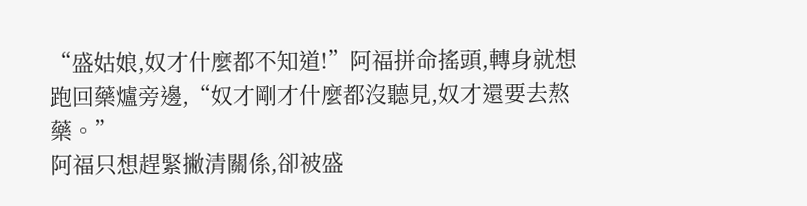“盛姑娘,奴才什麼都不知道!”阿福拼命搖頭,轉身就想跑回藥爐旁邊,“奴才剛才什麼都沒聽見,奴才還要去熬藥。”
阿福只想趕緊撇清關係,卻被盛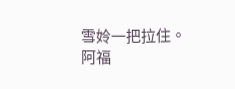雪姈一把拉住。
阿福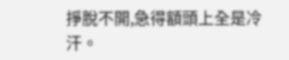掙脫不開,急得額頭上全是冷汗。